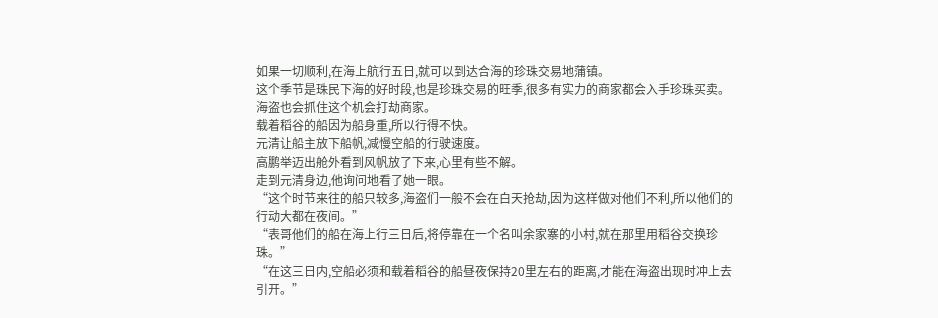如果一切顺利,在海上航行五日,就可以到达合海的珍珠交易地蒲镇。
这个季节是珠民下海的好时段,也是珍珠交易的旺季,很多有实力的商家都会入手珍珠买卖。
海盗也会抓住这个机会打劫商家。
载着稻谷的船因为船身重,所以行得不快。
元清让船主放下船帆,减慢空船的行驶速度。
高鹏举迈出舱外看到风帆放了下来,心里有些不解。
走到元清身边,他询问地看了她一眼。
“这个时节来往的船只较多,海盗们一般不会在白天抢劫,因为这样做对他们不利,所以他们的行动大都在夜间。”
“表哥他们的船在海上行三日后,将停靠在一个名叫余家寨的小村,就在那里用稻谷交换珍珠。”
“在这三日内,空船必须和载着稻谷的船昼夜保持20里左右的距离,才能在海盗出现时冲上去引开。”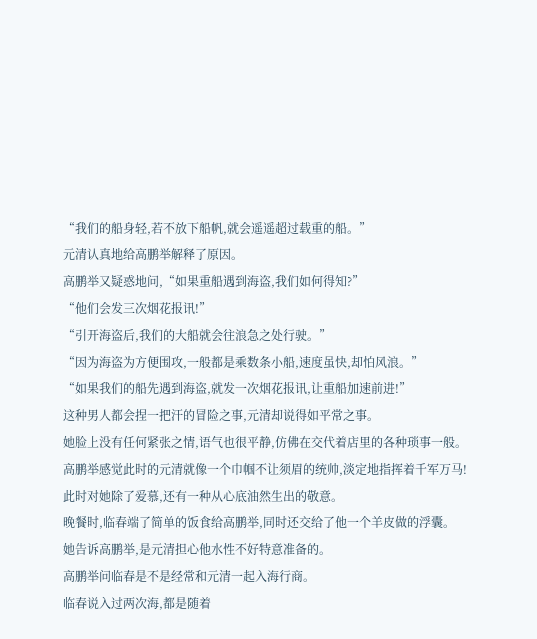“我们的船身轻,若不放下船帆,就会遥遥超过载重的船。”
元清认真地给高鹏举解释了原因。
高鹏举又疑惑地问,“如果重船遇到海盗,我们如何得知?”
“他们会发三次烟花报讯!”
“引开海盗后,我们的大船就会往浪急之处行驶。”
“因为海盗为方便围攻,一般都是乘数条小船,速度虽快,却怕风浪。”
“如果我们的船先遇到海盗,就发一次烟花报讯,让重船加速前进!”
这种男人都会捏一把汗的冒险之事,元清却说得如平常之事。
她脸上没有任何紧张之情,语气也很平静,仿佛在交代着店里的各种琐事一般。
高鹏举感觉此时的元清就像一个巾帼不让须眉的统帅,淡定地指挥着千军万马!
此时对她除了爱慕,还有一种从心底油然生出的敬意。
晚餐时,临春端了简单的饭食给高鹏举,同时还交给了他一个羊皮做的浮囊。
她告诉高鹏举,是元清担心他水性不好特意准备的。
高鹏举问临春是不是经常和元清一起入海行商。
临春说入过两次海,都是随着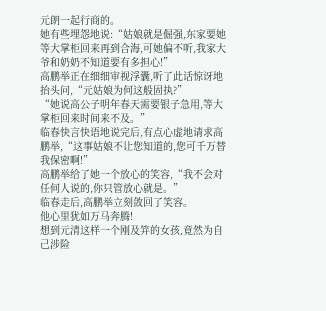元朗一起行商的。
她有些埋怨地说:“姑娘就是倔强,东家要她等大掌柜回来再到合海,可她偏不听,我家大爷和奶奶不知道要有多担心!”
高鹏举正在细细审视浮囊,听了此话惊讶地抬头问,“元姑娘为何这般固执?”
“她说高公子明年春天需要银子急用,等大掌柜回来时间来不及。”
临春快言快语地说完后,有点心虚地请求高鹏举,“这事姑娘不让您知道的,您可千万替我保密啊!”
高鹏举给了她一个放心的笑容,“我不会对任何人说的,你只管放心就是。”
临春走后,高鹏举立刻敛回了笑容。
他心里犹如万马奔腾!
想到元清这样一个刚及笄的女孩,竟然为自己涉险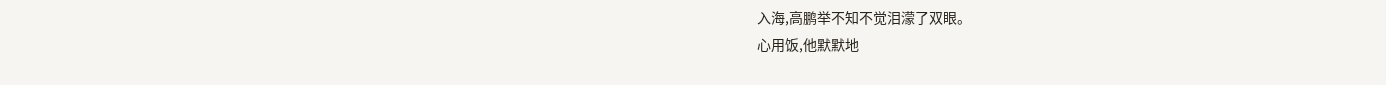入海,高鹏举不知不觉泪濛了双眼。
心用饭,他默默地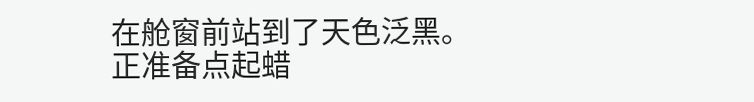在舱窗前站到了天色泛黑。
正准备点起蜡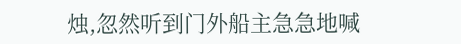烛,忽然听到门外船主急急地喊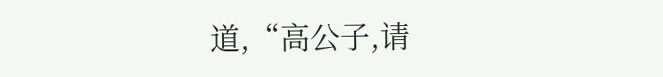道,“高公子,请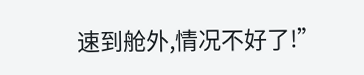速到舱外,情况不好了!”